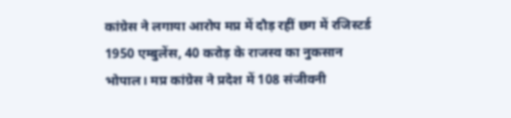कांग्रेस ने लगाया आरोप मप्र में दौड़ रहीं छग में रजिस्टर्ड 1950 एम्बुलेंस, 40 करोड़ के राजस्व का नुकसान
भोपाल। मप्र कांग्रेस ने प्रदेश में 108 संजीवनी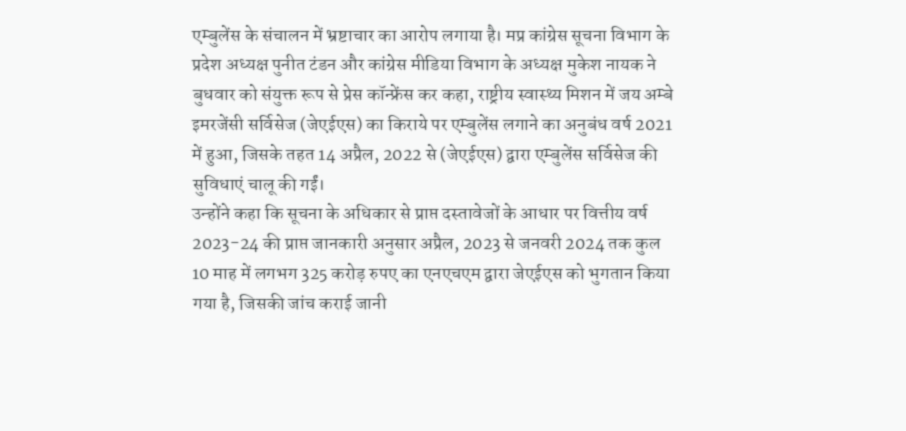एम्बुलेंस के संचालन में भ्रष्टाचार का आरोप लगाया है। मप्र कांग्रेस सूचना विभाग के प्रदेश अध्यक्ष पुनीत टंडन और कांग्रेस मीडिया विभाग के अध्यक्ष मुकेश नायक ने बुधवार को संयुक्त रूप से प्रेस कॉन्फ्रेंस कर कहा, राष्ट्रीय स्वास्थ्य मिशन में जय अम्बे इमरजेंसी सर्विसेज (जेएईएस) का किराये पर एम्बुलेंस लगाने का अनुबंध वर्ष 2021 में हुआ, जिसके तहत 14 अप्रैल, 2022 से (जेएईएस) द्वारा एम्बुलेंस सर्विसेज की सुविधाएं चालू की गईं।
उन्होंने कहा कि सूचना के अधिकार से प्राप्त दस्तावेजों के आधार पर वित्तीय वर्ष 2023-24 की प्राप्त जानकारी अनुसार अप्रैल, 2023 से जनवरी 2024 तक कुल 10 माह में लगभग 325 करोड़ रुपए का एनएचएम द्वारा जेएईएस को भुगतान किया गया है, जिसकी जांच कराई जानी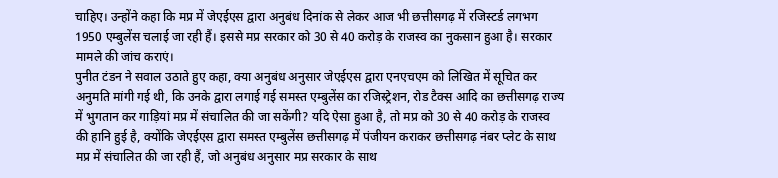चाहिए। उन्होंने कहा कि मप्र में जेएईएस द्वारा अनुबंध दिनांक से लेकर आज भी छत्तीसगढ़ में रजिस्टर्ड लगभग 1950 एम्बुलेंस चलाई जा रही हैं। इससे मप्र सरकार को 30 से 40 करोड़ के राजस्व का नुकसान हुआ है। सरकार मामले की जांच कराएं।
पुनीत टंडन ने सवाल उठाते हुए कहा, क्या अनुबंध अनुसार जेएईएस द्वारा एनएचएम को लिखित में सूचित कर अनुमति मांगी गई थी, कि उनके द्वारा लगाई गई समस्त एम्बुलेंस का रजिस्ट्रेशन, रोड टैक्स आदि का छत्तीसगढ़ राज्य में भुगतान कर गाड़ियां मप्र में संचालित की जा सकेंगी? यदि ऐसा हुआ है, तो मप्र को 30 से 40 करोड़ के राजस्व की हानि हुई है, क्योंकि जेएईएस द्वारा समस्त एम्बुलेंस छत्तीसगढ़ में पंजीयन कराकर छत्तीसगढ़ नंबर प्लेट के साथ मप्र में संचालित की जा रही हैं, जो अनुबंध अनुसार मप्र सरकार के साथ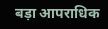बड़ा आपराधिक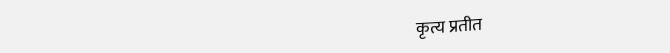कृत्य प्रतीत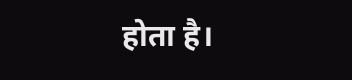होता है।